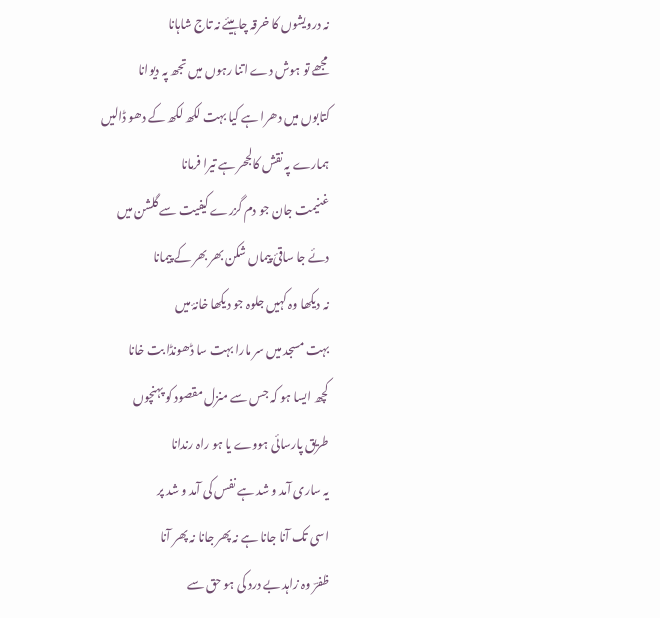نہ درویشوں کا خرقہ چاہیئے نہ تاج شاہانا
مجھے تو ہوش دے اتنا رہوں میں تجھ پہ دیوانا
کتابوں میں دھرا ہے کیا بہت لکھ لکھ کے دھو ڈالیں
ہمارے پہ نقش کالجحر ہے تیرا فرمانا
غنیمت جان جو دم گزرے کیفیت سے گلشن میں
دئے جا ساقیٔ پیماں شکن بھر بھر کے پیمانا
نہ دیکھا وہ کہیں جلوہ جو دیکھا خانۂ میں
بہت مسجد میں سر مارا بہت سا ڈھونڈا بت خانا
کچھ ایسا ہو کہ جس سے منزل مقصود کو پہنچوں
طریق پارسائی ہووے یا ہو راہ رندانا
یہ ساری آمد و شد ہے نفس کی آمد و شد پر
اسی تک آنا جانا ہے نہ پھر جانا نہ پھر آنا
ظفرؔ وہ زاہد بے درد کی ہو حق سے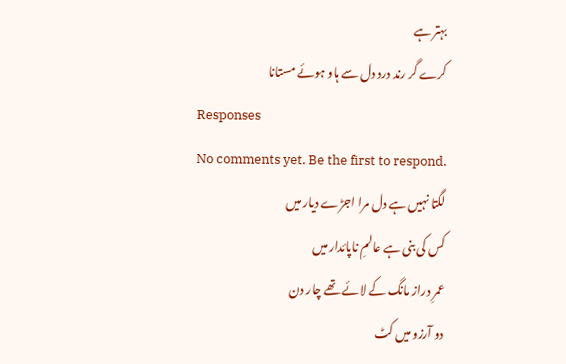بہتر ہے
کرے گر رند درد دل سے ہاو ہوئے مستانا
Responses
No comments yet. Be the first to respond.
لگتا نہیں ہے دل مرا اجڑے دیار میں
کس کی بنی ہے عالمِ ناپائدار میں
عمرِ دراز مانگ کے لائے تھے چار دن
دو آرزو میں کٹ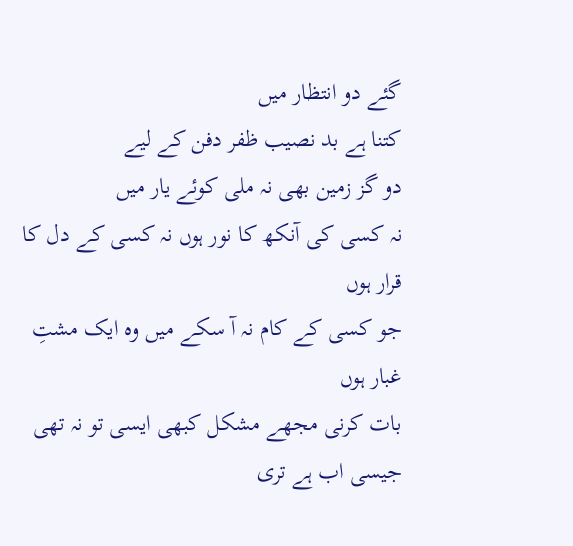گئے دو انتظار میں
کتنا ہے بد نصیب ظفر دفن کے لیے
دو گز زمین بھی نہ ملی کوئے یار میں
نہ کسی کی آنکھ کا نور ہوں نہ کسی کے دل کا قرار ہوں
جو کسی کے کام نہ آ سکے میں وہ ایک مشتِ غبار ہوں
بات کرنی مجھے مشکل کبھی ایسی تو نہ تھی
جیسی اب ہے تری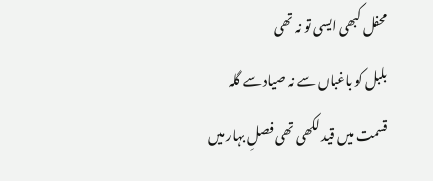محفل کبھی ایسی تو نہ تھی
بلبل کو باغباں سے نہ صیاد سے گلہ
قسمت میں قید لکھی تھی فصلِ بہار میں